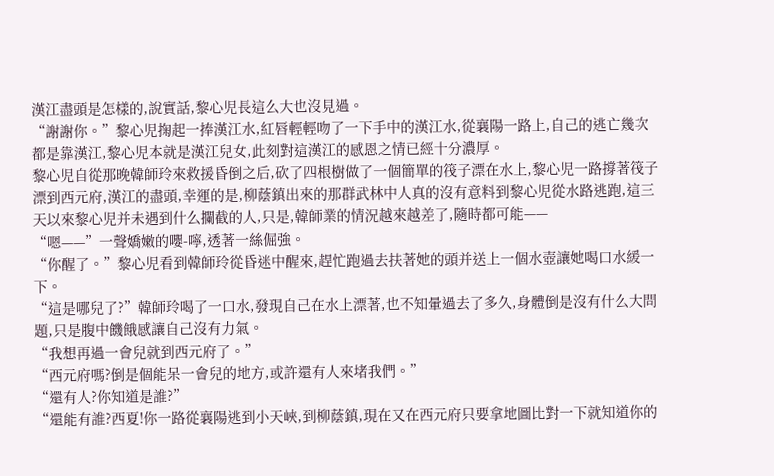漢江盡頭是怎樣的,說實話,黎心児長這么大也沒見過。
“謝謝你。”黎心児掬起一捧漢江水,紅唇輕輕吻了一下手中的漢江水,從襄陽一路上,自己的逃亡幾次都是靠漢江,黎心児本就是漢江兒女,此刻對這漢江的感恩之情已經十分濃厚。
黎心児自從那晚韓師玲來救援昏倒之后,砍了四根樹做了一個簡單的筏子漂在水上,黎心児一路撐著筏子漂到西元府,漢江的盡頭,幸運的是,柳蔭鎮出來的那群武林中人真的沒有意料到黎心児從水路逃跑,這三天以來黎心児并未遇到什么攔截的人,只是,韓師業的情況越來越差了,隨時都可能——
“嗯——”一聲嬌嫩的嚶-嚀,透著一絲倔強。
“你醒了。”黎心児看到韓師玲從昏迷中醒來,趕忙跑過去扶著她的頭并送上一個水壺讓她喝口水緩一下。
“這是哪兒了?”韓師玲喝了一口水,發現自己在水上漂著,也不知暈過去了多久,身體倒是沒有什么大問題,只是腹中饑餓感讓自己沒有力氣。
“我想再過一會兒就到西元府了。”
“西元府嗎?倒是個能呆一會兒的地方,或許還有人來堵我們。”
“還有人?你知道是誰?”
“還能有誰?西夏!你一路從襄陽逃到小天峽,到柳蔭鎮,現在又在西元府只要拿地圖比對一下就知道你的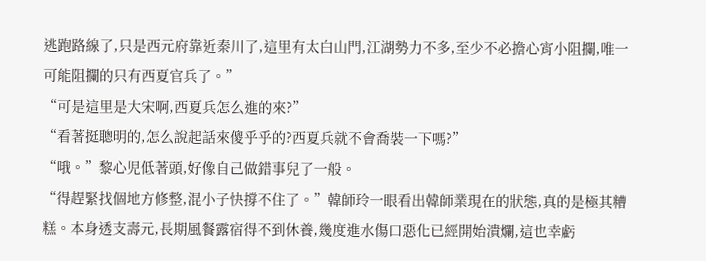逃跑路線了,只是西元府靠近秦川了,這里有太白山門,江湖勢力不多,至少不必擔心宵小阻攔,唯一可能阻攔的只有西夏官兵了。”
“可是這里是大宋啊,西夏兵怎么進的來?”
“看著挺聰明的,怎么說起話來傻乎乎的?西夏兵就不會喬裝一下嗎?”
“哦。”黎心児低著頭,好像自己做錯事兒了一般。
“得趕緊找個地方修整,混小子快撐不住了。”韓師玲一眼看出韓師業現在的狀態,真的是極其糟糕。本身透支壽元,長期風餐露宿得不到休養,幾度進水傷口惡化已經開始潰爛,這也幸虧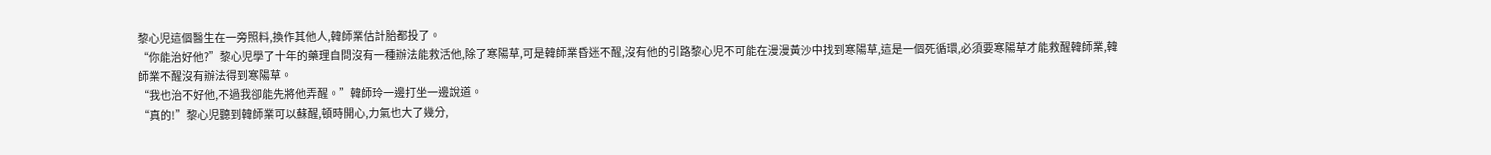黎心児這個醫生在一旁照料,換作其他人,韓師業估計胎都投了。
“你能治好他?”黎心児學了十年的藥理自問沒有一種辦法能救活他,除了寒陽草,可是韓師業昏迷不醒,沒有他的引路黎心児不可能在漫漫黃沙中找到寒陽草,這是一個死循環,必須要寒陽草才能救醒韓師業,韓師業不醒沒有辦法得到寒陽草。
“我也治不好他,不過我卻能先將他弄醒。”韓師玲一邊打坐一邊說道。
“真的!”黎心児聽到韓師業可以蘇醒,頓時開心,力氣也大了幾分,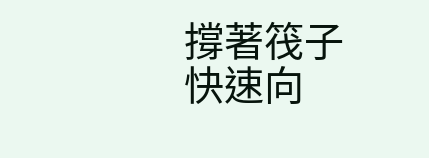撐著筏子快速向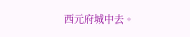西元府城中去。